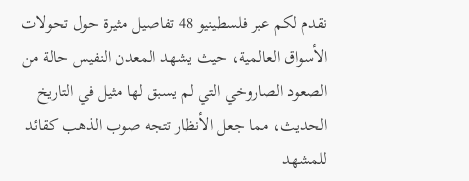نقدم لكم عبر فلسطينيو 48 تفاصيل مثيرة حول تحولات الأسواق العالمية، حيث يشهد المعدن النفيس حالة من الصعود الصاروخي التي لم يسبق لها مثيل في التاريخ الحديث، مما جعل الأنظار تتجه صوب الذهب كقائد للمشهد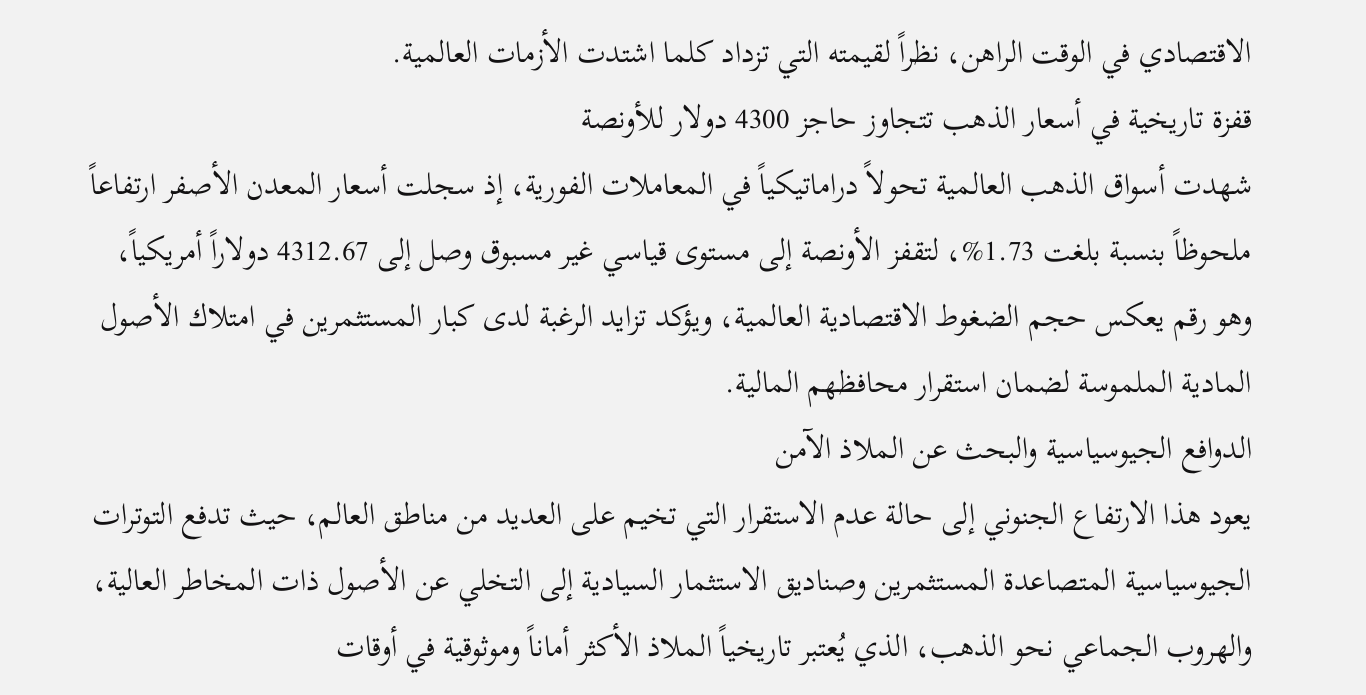الاقتصادي في الوقت الراهن، نظراً لقيمته التي تزداد كلما اشتدت الأزمات العالمية.
قفزة تاريخية في أسعار الذهب تتجاوز حاجز 4300 دولار للأونصة
شهدت أسواق الذهب العالمية تحولاً دراماتيكياً في المعاملات الفورية، إذ سجلت أسعار المعدن الأصفر ارتفاعاً ملحوظاً بنسبة بلغت 1.73%، لتقفز الأونصة إلى مستوى قياسي غير مسبوق وصل إلى 4312.67 دولاراً أمريكياً، وهو رقم يعكس حجم الضغوط الاقتصادية العالمية، ويؤكد تزايد الرغبة لدى كبار المستثمرين في امتلاك الأصول المادية الملموسة لضمان استقرار محافظهم المالية.
الدوافع الجيوسياسية والبحث عن الملاذ الآمن
يعود هذا الارتفاع الجنوني إلى حالة عدم الاستقرار التي تخيم على العديد من مناطق العالم، حيث تدفع التوترات الجيوسياسية المتصاعدة المستثمرين وصناديق الاستثمار السيادية إلى التخلي عن الأصول ذات المخاطر العالية، والهروب الجماعي نحو الذهب، الذي يُعتبر تاريخياً الملاذ الأكثر أماناً وموثوقية في أوقات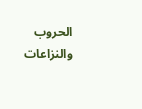الحروب والنزاعات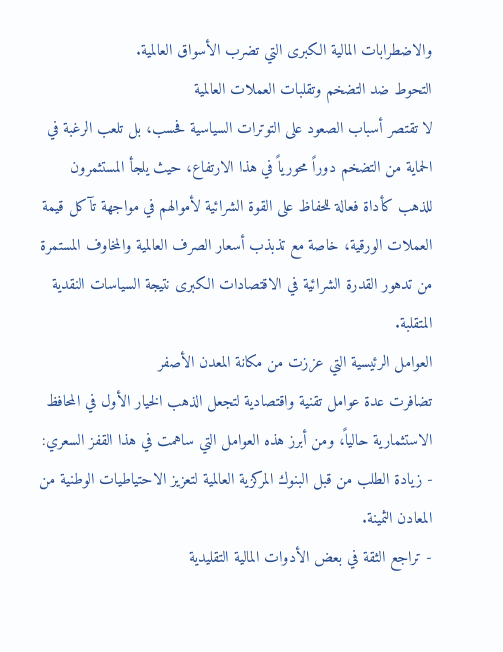والاضطرابات المالية الكبرى التي تضرب الأسواق العالمية.
التحوط ضد التضخم وتقلبات العملات العالمية
لا تقتصر أسباب الصعود على التوترات السياسية فحسب، بل تلعب الرغبة في الحماية من التضخم دوراً محورياً في هذا الارتفاع، حيث يلجأ المستثمرون للذهب كأداة فعالة للحفاظ على القوة الشرائية لأموالهم في مواجهة تآكل قيمة العملات الورقية، خاصة مع تذبذب أسعار الصرف العالمية والمخاوف المستمرة من تدهور القدرة الشرائية في الاقتصادات الكبرى نتيجة السياسات النقدية المتقلبة.
العوامل الرئيسية التي عززت من مكانة المعدن الأصفر
تضافرت عدة عوامل تقنية واقتصادية لتجعل الذهب الخيار الأول في المحافظ الاستثمارية حالياً، ومن أبرز هذه العوامل التي ساهمت في هذا القفز السعري:
- زيادة الطلب من قبل البنوك المركزية العالمية لتعزيز الاحتياطيات الوطنية من المعادن الثمينة.
- تراجع الثقة في بعض الأدوات المالية التقليدية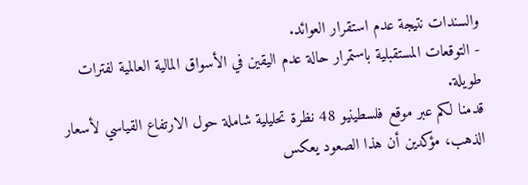والسندات نتيجة عدم استقرار العوائد.
- التوقعات المستقبلية باستمرار حالة عدم اليقين في الأسواق المالية العالمية لفترات طويلة.
قدمنا لكم عبر موقع فلسطينيو 48 نظرة تحليلية شاملة حول الارتفاع القياسي لأسعار الذهب، مؤكدين أن هذا الصعود يعكس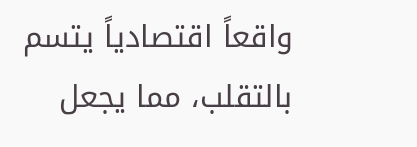واقعاً اقتصادياً يتسم بالتقلب، مما يجعل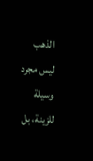الذهب ليس مجرد وسيلة للزينة، بل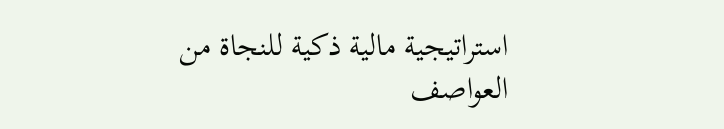استراتيجية مالية ذكية للنجاة من العواصف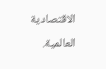الاقتصادية العالمية.